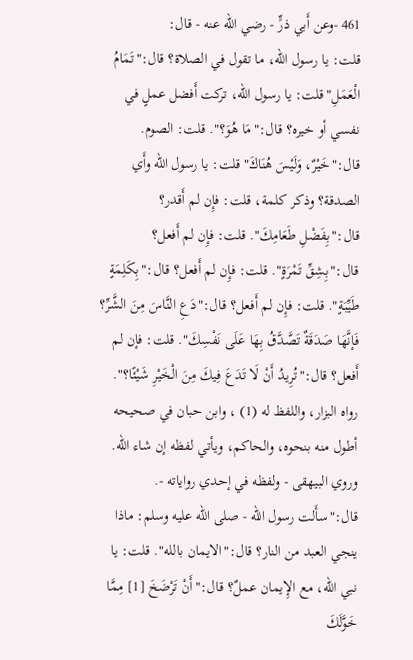461 -وعن أَبي ذرٍّ - رضي الله عنه - قال:
قلت: يا رسول الله، ما تقول في الصلاة؟ قال:"تَمَامُ الْعَمَلِ"قلت: يا رسول الله، تركت أَفضل عملٍ في نفسي أو خيره؟ قال:"مَا هُوَ؟". قلت: الصوم. قال:"خَيْرٌ، وَلَيْسَ هُنَاكَ"قلت: يا رسول الله وأَي الصدقة؟ وذكر كلمة، قلت: فإِن لم أَقدر؟ قال:"بِفَضْلِ طَعَامِكَ". قلت: فإِن لم أَفعل؟ قال:"بِشِقِّ تَمْرَةٍ". قلت: فإِن لم أَفعل؟ قال:"بِكَلِمَةٍ طَيِّبَةٍ". قلت: فإِن لم أَفعل؟ قال:"دَعِ النَّاسَ مِنَ الشَّرِّ؟ فَإنَّهَا صَدَقَةٌ تَصَّدَّقُ بِهَا عَلَى نَفْسِكَ". قلت: فإن لم أَفعل؟ قال:"تُرِيدُ أَنْ لَا تَدَعَ فِيكَ مِنَ الْخَيْرِ شَيْئًا؟".
رواه البزار، واللفظ له (1) ، وابن حبان في صحيحه أطول منه بنحوه، والحاكم، ويأتي لفظه إن شاء الله.
وروي البيهقى - ولفظه في إحدي رواياته -.
قال:"سأَلت رسول الله - صلى الله عليه وسلم: ماذا ينجي العبد من النار؟ قال:"الايمان بالله". قلت: يا نبي الله، مع الإِيمان عملٌ؟ قال:"أَنْ تَرْضَخَ [1] مِمَّا خَوَّلَكَ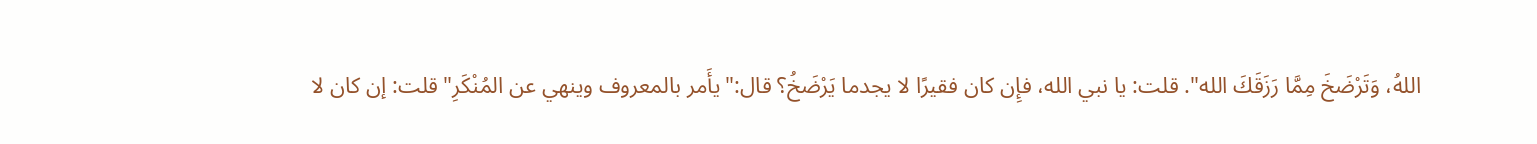اللهُ، وَتَرْضَخَ مِمَّا رَزَقَكَ الله". قلت: يا نبي الله، فإِن كان فقيرًا لا يجدما يَرْضَخُ؟ قال:"يأَمر بالمعروف وينهي عن المُنْكَرِ"قلت: إن كان لا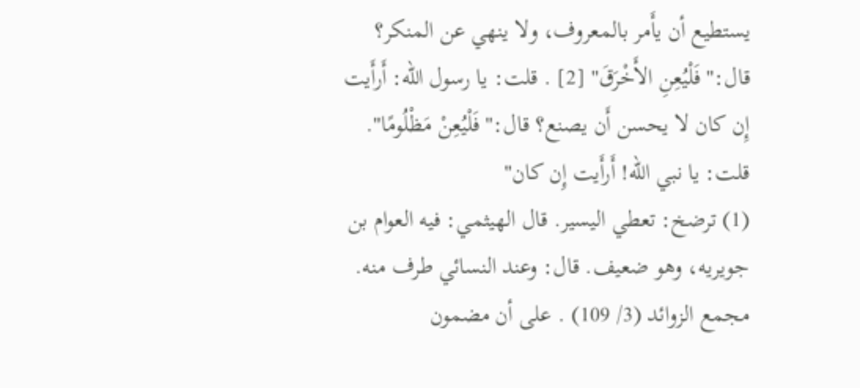يستطيع أن يأَمر بالمعروف، ولا ينهي عن المنكر؟ قال:"فَلْيُعِنِ الأَخْرَقَ" [2] . قلت: يا رسول الله: أَرأَيت إِن كان لا يحسن أَن يصنع؟ قال:"فَلْيُعِنْ مَظْلُومًا". قلت: يا نبي الله! أَرأَيت إِن كان"
(1) ترضخ: تعطي اليسير. قال الهيثمي: فيه العوام بن جويريه، وهو ضعيف. قال: وعند النسائي طرف منه. مجمع الزوائد (3/ 109) . على أن مضمون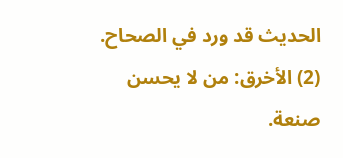الحديث قد ورد في الصحاح.
(2) الأخرق: من لا يحسن صنعة.